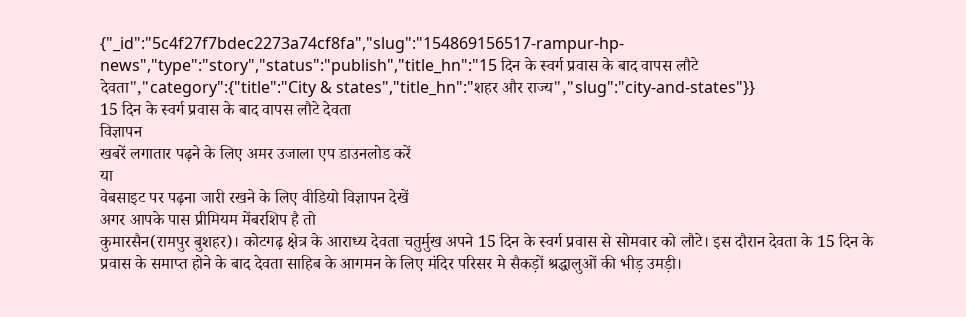{"_id":"5c4f27f7bdec2273a74cf8fa","slug":"154869156517-rampur-hp-news","type":"story","status":"publish","title_hn":"15 दिन के स्वर्ग प्रवास के बाद वापस लौटे देवता","category":{"title":"City & states","title_hn":"शहर और राज्य","slug":"city-and-states"}}
15 दिन के स्वर्ग प्रवास के बाद वापस लौटे देवता
विज्ञापन
खबरें लगातार पढ़ने के लिए अमर उजाला एप डाउनलोड करें
या
वेबसाइट पर पढ़ना जारी रखने के लिए वीडियो विज्ञापन देखें
अगर आपके पास प्रीमियम मेंबरशिप है तो
कुमारसैन(रामपुर बुशहर)। कोटगढ़ क्षेत्र के आराध्य देवता चतुर्मुख अपने 15 दिन के स्वर्ग प्रवास से सोमवार को लौटे। इस दौरान देवता के 15 दिन के प्रवास के समाप्त होने के बाद देवता साहिब के आगमन के लिए मंदिर परिसर मे सैकड़ों श्रद्धालुओं की भीड़ उमड़ी।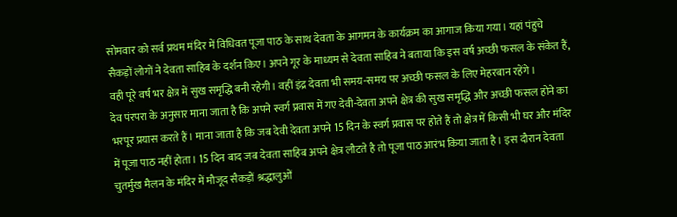सोमवार को सर्व प्रथम मंदिर में विधिवत पूजा पाठ के साथ देवता के आगमन के कार्यक्रम का आगाज किया गया। यहां पंहुचे सैकड़ों लोगों ने देवता साहिब के दर्शन किए। अपने गूर के माध्यम से देवता साहिब ने बताया कि इस वर्ष अच्छी फसल के संकेत हैं, वही पूरे वर्ष भर क्षेत्र में सुख समृद्धि बनी रहेगी। वहीं इंद्र देवता भी समय-समय पर अच्छी फसल के लिए मेहरबान रहेंगे।
देव पंरपरा के अनुसार माना जाता है कि अपने स्वर्ग प्रवास में गए देवी-देवता अपने क्षेत्र की सुख समृद्धि और अच्छी फसल होने का भरपूर प्रयास करते हैं। माना जाता है कि जब देवी देवता अपने 15 दिन के स्वर्ग प्रवास पर होते हैं तो क्षेत्र में किसी भी घर और मंदिर में पूजा पाठ नहीं होता। 15 दिन बाद जब देवता साहिब अपने क्षेत्र लौटते है तो पूजा पाठ आरंभ किया जाता है। इस दौरान देवता चुतर्मुख मैलन के मंदिर में मौजूद सैकड़ों श्रद्धालुओं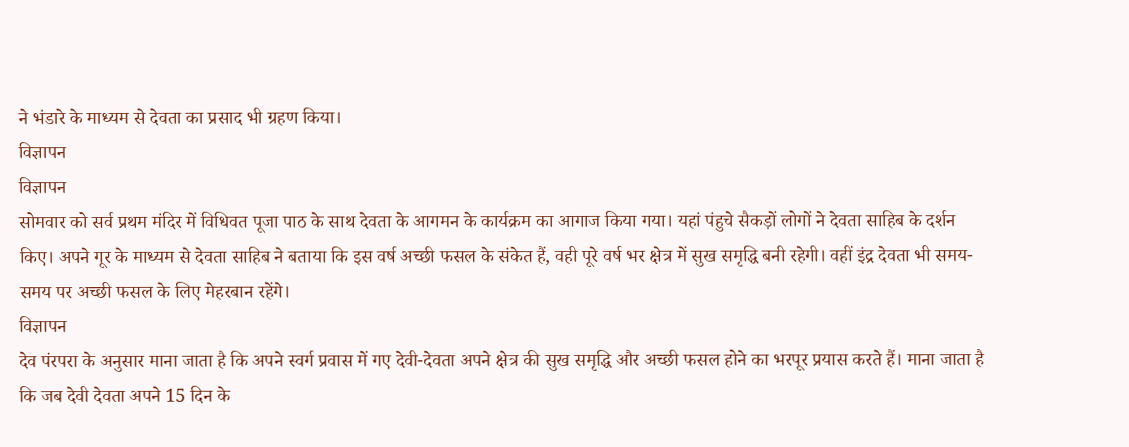ने भंडारे के माध्यम से देवता का प्रसाद भी ग्रहण किया।
विज्ञापन
विज्ञापन
सोमवार को सर्व प्रथम मंदिर में विधिवत पूजा पाठ के साथ देवता के आगमन के कार्यक्रम का आगाज किया गया। यहां पंहुचे सैकड़ों लोगों ने देवता साहिब के दर्शन किए। अपने गूर के माध्यम से देवता साहिब ने बताया कि इस वर्ष अच्छी फसल के संकेत हैं, वही पूरे वर्ष भर क्षेत्र में सुख समृद्धि बनी रहेगी। वहीं इंद्र देवता भी समय-समय पर अच्छी फसल के लिए मेहरबान रहेंगे।
विज्ञापन
देव पंरपरा के अनुसार माना जाता है कि अपने स्वर्ग प्रवास में गए देवी-देवता अपने क्षेत्र की सुख समृद्धि और अच्छी फसल होने का भरपूर प्रयास करते हैं। माना जाता है कि जब देवी देवता अपने 15 दिन के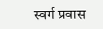स्वर्ग प्रवास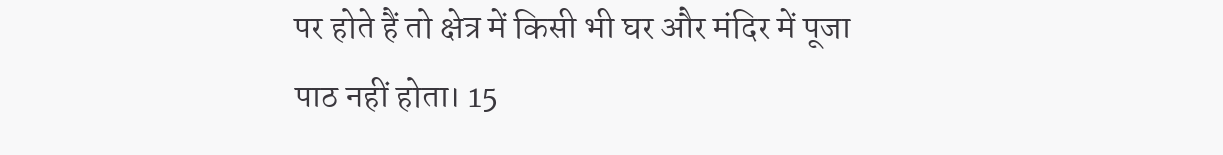पर होते हैं तो क्षेत्र में किसी भी घर और मंदिर में पूजा पाठ नहीं होता। 15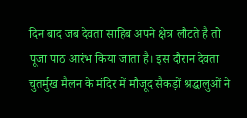दिन बाद जब देवता साहिब अपने क्षेत्र लौटते है तो पूजा पाठ आरंभ किया जाता है। इस दौरान देवता चुतर्मुख मैलन के मंदिर में मौजूद सैकड़ों श्रद्धालुओं ने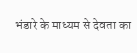भंडारे के माध्यम से देवता का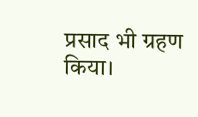प्रसाद भी ग्रहण किया।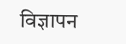विज्ञापन